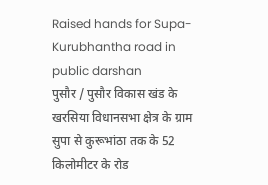Raised hands for Supa-Kurubhantha road in public darshan
पुसौर / पुसौर विकास खंड के खरसिया विधानसभा क्षेत्र के ग्राम सुपा से कुरूभांठा तक के 52 किलोमीटर के रोड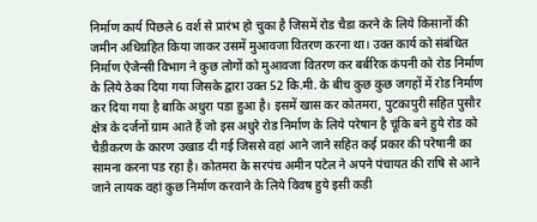निर्माण कार्य पिछले 6 वर्श से प्रारंभ हो चुका है जिसमें रोड चैडा करने के लिये किसानों की जमीन अधिग्रहित किया जाकर उसमें मुआवजा वितरण करना था। उक्त कार्य को संबंधित निर्माण ऐजेन्सी विभाग ने कुछ लोगों को मुआवजा वितरण कर बर्बरिक कंपनी को रोड निर्माण के लिये ठेका दिया गया जिसके द्वारा उक्त 52 कि.मी. के बीच कुछ कुछ जगहों में रोड निर्माण कर दिया गया है बाकि अधुरा पडा हुआ है। इसमें खास कर कोतमरा, पुटकापुरी सहित पुसौर क्षेत्र के दर्जनों ग्राम आते हैं जो इस अधुरे रोड निर्माण के लिये परेषान है चूंकि बने हुये रोड को चैडीकरण के कारण उखाड दी गई जिससे वहां आने जाने सहित कई प्रकार की परेषानी का सामना करना पड रहा है। कोतमरा के सरपंच अमीन पटेल ने अपने पंचायत की राषि से आने जाने लायक वहां कुछ निर्माण करवाने के लिये विवष हुये इसी कडी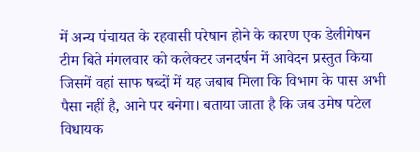में अन्य पंचायत के रहवासी परेषान होने के कारण एक डेलीगेषन टीम बिते मंगलवार को कलेक्टर जनदर्षन में आवेदन प्रस्तुत किया जिसमें वहां साफ षब्दों में यह जबाब मिला कि विभाग के पास अभी पैसा नहीं है, आने पर बनेगा। बताया जाता है कि जब उमेष पटेल विधायक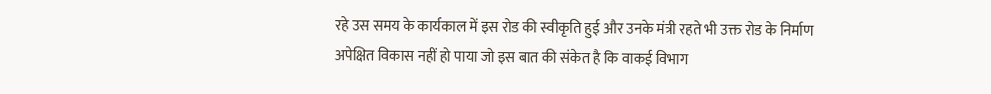रहे उस समय के कार्यकाल में इस रोड की स्वीकृति हुई और उनके मंत्री रहते भी उक्त रोड के निर्माण अपेक्षित विकास नहीं हो पाया जो इस बात की संकेत है कि वाकई विभाग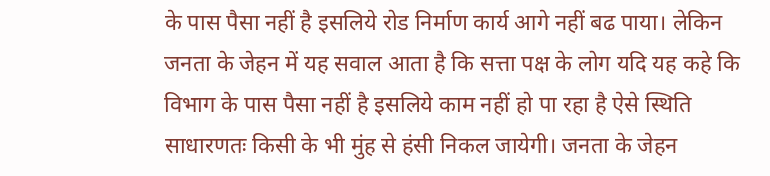के पास पैसा नहीं है इसलिये रोड निर्माण कार्य आगे नहीं बढ पाया। लेकिन जनता के जेहन में यह सवाल आता है कि सत्ता पक्ष के लोग यदि यह कहे कि विभाग के पास पैसा नहीं है इसलिये काम नहीं हो पा रहा है ऐसे स्थिति साधारणतः किसी के भी मुंह से हंसी निकल जायेगी। जनता के जेहन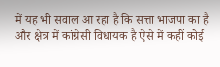में यह भी सवाल आ रहा है कि सत्ता भाजपा का है और क्षेत्र में कांग्रेसी विधायक है ऐसे में कहीं कोई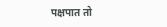पक्षपात तो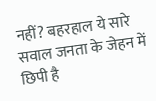नहीं? बहरहाल ये सारे सवाल जनता के जेहन में छिपी है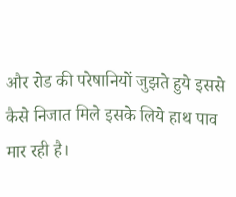और रोड की परेषानियों जुझते हुये इससे कैसे निजात मिले इसके लिये हाथ पाव मार रही है।